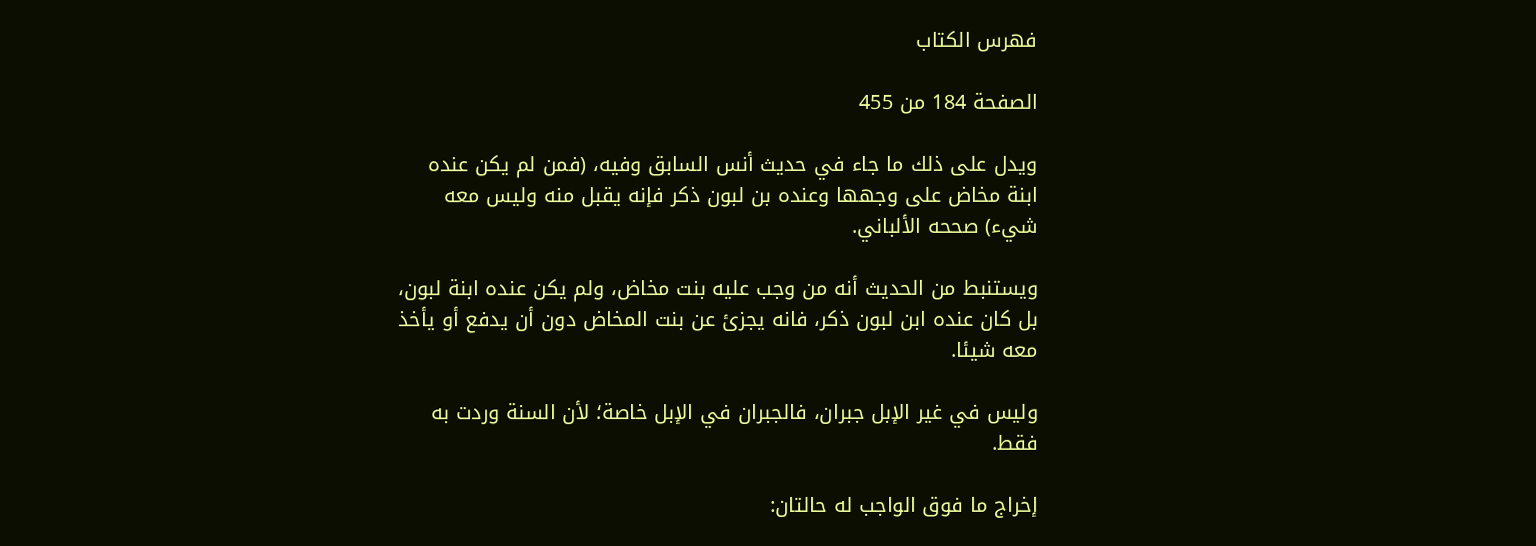فهرس الكتاب

الصفحة 184 من 455

ويدل على ذلك ما جاء في حديث أنس السابق وفيه، (فمن لم يكن عنده ابنة مخاض على وجهها وعنده بن لبون ذكر فإنه يقبل منه وليس معه شيء) صححه الألباني.

ويستنبط من الحديث أنه من وجب عليه بنت مخاض، ولم يكن عنده ابنة لبون، بل كان عنده ابن لبون ذكر، فانه يجزئ عن بنت المخاض دون أن يدفع أو يأخذ معه شيئا.

وليس في غير الإبل جبران، فالجبران في الإبل خاصة؛ لأن السنة وردت به فقط.

إخراج ما فوق الواجب له حالتان: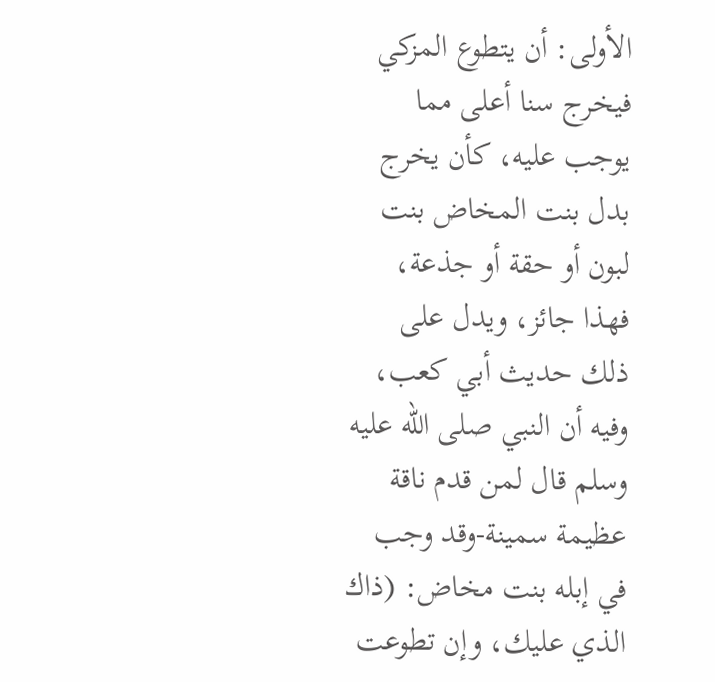الأولى: أن يتطوع المزكي فيخرج سنا أعلى مما يوجب عليه، كأن يخرج بدل بنت المخاض بنت لبون أو حقة أو جذعة، فهذا جائز، ويدل على ذلك حديث أبي كعب، وفيه أن النبي صلى الله عليه وسلم قال لمن قدم ناقة عظيمة سمينة-وقد وجب في إبله بنت مخاض: (ذاك الذي عليك، وإن تطوعت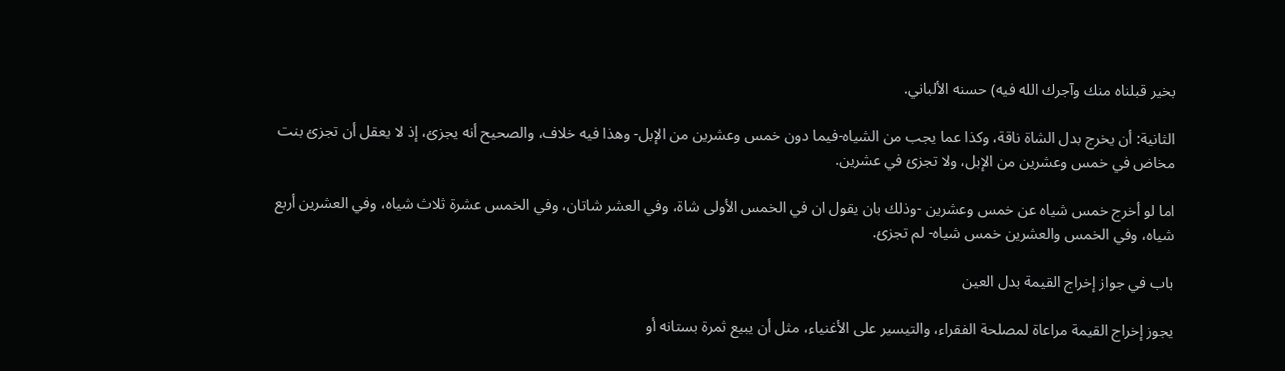بخير قبلناه منك وآجرك الله فيه) حسنه الألباني.

الثانية: أن يخرج بدل الشاة ناقة، وكذا عما يجب من الشياه-فيما دون خمس وعشرين من الإبل- وهذا فيه خلاف، والصحيح أنه يجزئ، إذ لا يعقل أن تجزئ بنت مخاض في خمس وعشرين من الإبل، ولا تجزئ في عشرين.

اما لو أخرج خمس شياه عن خمس وعشرين -وذلك بان يقول ان في الخمس الأولى شاة، وفي العشر شاتان، وفي الخمس عشرة ثلاث شياه، وفي العشرين أربع شياه، وفي الخمس والعشرين خمس شياه- لم تجزئ.

باب في جواز إخراج القيمة بدل العين

يجوز إخراج القيمة مراعاة لمصلحة الفقراء، والتيسير على الأغنياء، مثل أن يبيع ثمرة بستانه أو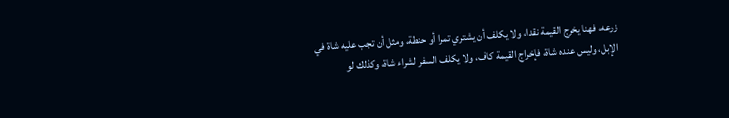زرعه، فهنا يخرج القيمة نقدا، ولا يكلف أن يشتري تمرا أو حنطة، ومثل أن تجب عليه شاة في الإبل، وليس عنده شاة، فإخراج القيمة كاف، ولا يكلف السفر لشراء شاة، وكذلك لو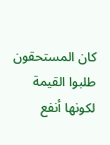كان المستحقون طلبوا القيمة لكونها أنفع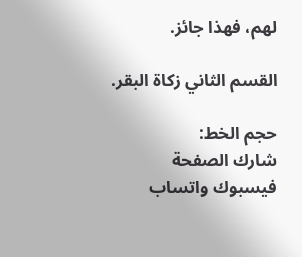لهم، فهذا جائز.

القسم الثاني زكاة البقر.

حجم الخط:
شارك الصفحة
فيسبوك واتساب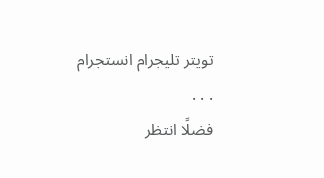تويتر تليجرام انستجرام
. . .
فضلًا انتظر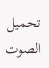تحميل الصوت